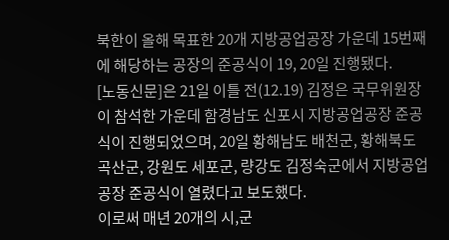북한이 올해 목표한 20개 지방공업공장 가운데 15번째에 해당하는 공장의 준공식이 19, 20일 진행됐다.
[노동신문]은 21일 이틀 전(12.19) 김정은 국무위원장이 참석한 가운데 함경남도 신포시 지방공업공장 준공식이 진행되었으며, 20일 황해남도 배천군, 황해북도 곡산군, 강원도 세포군, 량강도 김정숙군에서 지방공업공장 준공식이 열렸다고 보도했다.
이로써 매년 20개의 시,군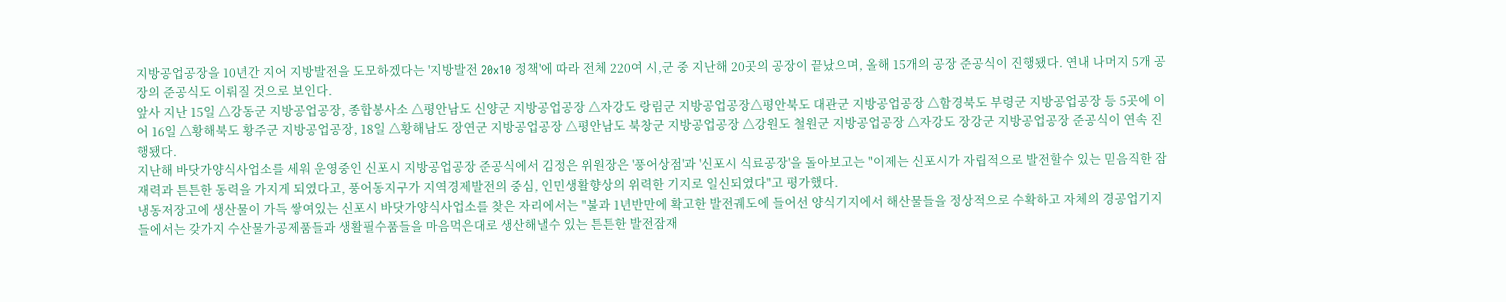지방공업공장을 10년간 지어 지방발전을 도모하겠다는 '지방발전 20x10 정책'에 따라 전체 220여 시,군 중 지난해 20곳의 공장이 끝났으며, 올해 15개의 공장 준공식이 진행됐다. 연내 나머지 5개 공장의 준공식도 이뤄질 것으로 보인다.
앞사 지난 15일 △강동군 지방공업공장, 종합봉사소 △평안남도 신양군 지방공업공장 △자강도 랑림군 지방공업공장△평안북도 대관군 지방공업공장 △함경북도 부령군 지방공업공장 등 5곳에 이어 16일 △황해북도 황주군 지방공업공장, 18일 △황해남도 장연군 지방공업공장 △평안남도 북창군 지방공업공장 △강원도 철원군 지방공업공장 △자강도 장강군 지방공업공장 준공식이 연속 진행됐다.
지난해 바닷가양식사업소를 세워 운영중인 신포시 지방공업공장 준공식에서 김정은 위원장은 '풍어상점'과 '신포시 식료공장'을 돌아보고는 "이제는 신포시가 자립적으로 발전할수 있는 믿음직한 잠재력과 튼튼한 동력을 가지게 되였다고, 풍어동지구가 지역경제발전의 중심, 인민생활향상의 위력한 기지로 일신되였다"고 평가했다.
냉동저장고에 생산물이 가득 쌓여있는 신포시 바닷가양식사업소를 찾은 자리에서는 "불과 1년반만에 확고한 발전궤도에 들어선 양식기지에서 해산물들을 정상적으로 수확하고 자체의 경공업기지들에서는 갖가지 수산물가공제품들과 생활필수품들을 마음먹은대로 생산해낼수 있는 튼튼한 발전잠재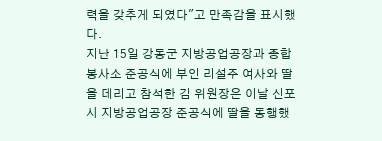력을 갖추게 되였다"고 만족감을 표시했다.
지난 15일 강동군 지방공업공장과 종합봉사소 준공식에 부인 리설주 여사와 딸을 데리고 참석한 김 위원장은 이날 신포시 지방공업공장 준공식에 딸을 동행했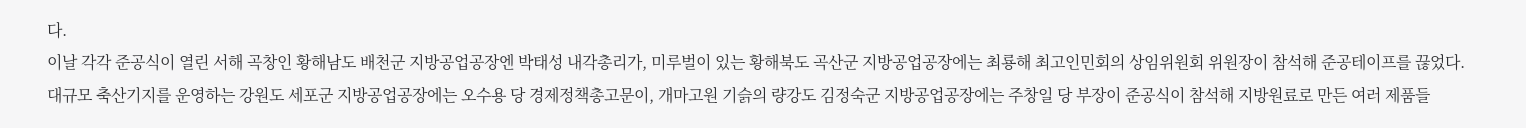다.
이날 각각 준공식이 열린 서해 곡창인 황해남도 배천군 지방공업공장엔 박태성 내각총리가, 미루벌이 있는 황해북도 곡산군 지방공업공장에는 최룡해 최고인민회의 상임위원회 위원장이 참석해 준공테이프를 끊었다.
대규모 축산기지를 운영하는 강원도 세포군 지방공업공장에는 오수용 당 경제정책총고문이, 개마고원 기슭의 량강도 김정숙군 지방공업공장에는 주창일 당 부장이 준공식이 참석해 지방원료로 만든 여러 제품들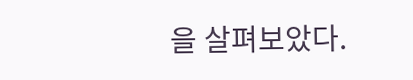을 살펴보았다.